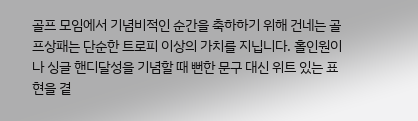골프 모임에서 기념비적인 순간을 축하하기 위해 건네는 골프상패는 단순한 트로피 이상의 가치를 지닙니다. 홀인원이나 싱글 핸디달성을 기념할 때 뻔한 문구 대신 위트 있는 표현을 곁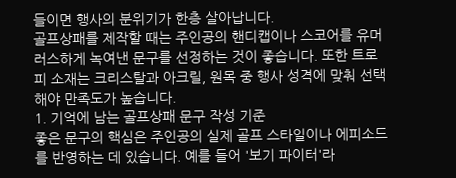들이면 행사의 분위기가 한층 살아납니다.
골프상패를 제작할 때는 주인공의 핸디캡이나 스코어를 유머러스하게 녹여낸 문구를 선정하는 것이 좋습니다. 또한 트로피 소재는 크리스탈과 아크릴, 원목 중 행사 성격에 맞춰 선택해야 만족도가 높습니다.
1. 기억에 남는 골프상패 문구 작성 기준
좋은 문구의 핵심은 주인공의 실제 골프 스타일이나 에피소드를 반영하는 데 있습니다. 예를 들어 '보기 파이터'라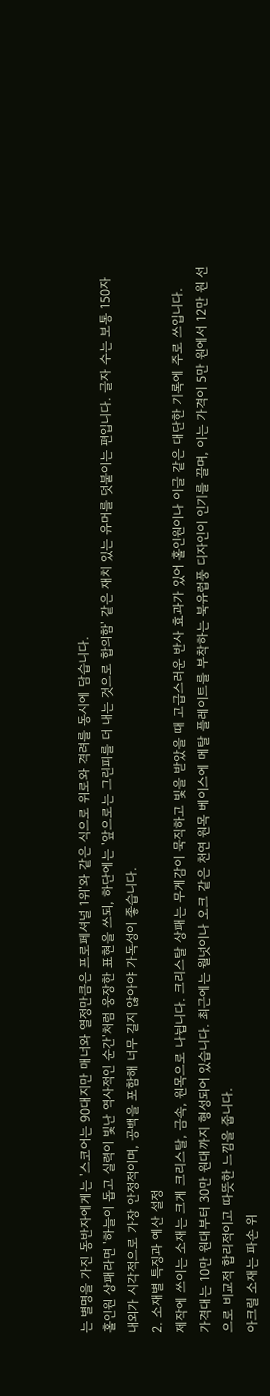는 별명을 가진 동반자에게는 '스코어는 90대지만 매너와 열정만큼은 프로페셔널 1위'와 같은 식으로 위로와 격려를 동시에 담습니다.
홀인원 상패라면 '하늘이 돕고 실력이 빛난 역사적인 순간'처럼 웅장한 표현을 쓰되, 하단에는 '앞으로는 그린피를 더 내는 것으로 합의함' 같은 재치 있는 유머를 덧붙이는 편입니다. 글자 수는 보통 150자 내외가 시각적으로 가장 안정적이며, 공백을 포함해 너무 길지 않아야 가독성이 좋습니다.
2. 소재별 특징과 예산 설정
제작에 쓰이는 소재는 크게 크리스탈, 금속, 원목으로 나뉩니다. 크리스탈 상패는 무게감이 묵직하고 빛을 받았을 때 고급스러운 반사 효과가 있어 홀인원이나 이글 같은 대단한 기록에 주로 쓰입니다.
가격대는 10만 원대부터 30만 원대까지 형성되어 있습니다. 최근에는 월넛이나 오크 같은 천연 원목 베이스에 메탈 플레이트를 부착하는 북유럽풍 디자인이 인기를 끌며, 이는 가격이 5만 원에서 12만 원 선으로 비교적 합리적이고 따뜻한 느낌을 줍니다.
아크릴 소재는 파손 위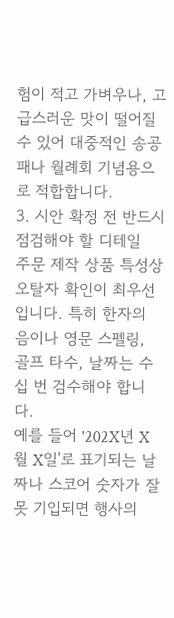험이 적고 가벼우나, 고급스러운 맛이 떨어질 수 있어 대중적인 송공패나 월례회 기념용으로 적합합니다.
3. 시안 확정 전 반드시 점검해야 할 디테일
주문 제작 상품 특성상 오탈자 확인이 최우선입니다. 특히 한자의 음이나 영문 스펠링, 골프 타수, 날짜는 수십 번 검수해야 합니다.
예를 들어 '202X년 X월 X일'로 표기되는 날짜나 스코어 숫자가 잘못 기입되면 행사의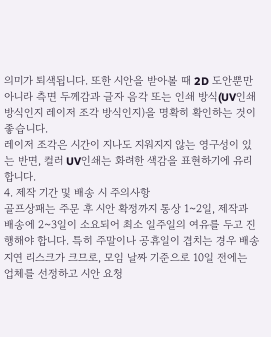의미가 퇴색됩니다. 또한 시안을 받아볼 때 2D 도안뿐만 아니라 측면 두께감과 글자 음각 또는 인쇄 방식(UV인쇄 방식인지 레이저 조각 방식인지)을 명확히 확인하는 것이 좋습니다.
레이저 조각은 시간이 지나도 지워지지 않는 영구성이 있는 반면, 컬러 UV인쇄는 화려한 색감을 표현하기에 유리합니다.
4. 제작 기간 및 배송 시 주의사항
골프상패는 주문 후 시안 확정까지 통상 1~2일, 제작과 배송에 2~3일이 소요되어 최소 일주일의 여유를 두고 진행해야 합니다. 특히 주말이나 공휴일이 겹치는 경우 배송 지연 리스크가 크므로, 모임 날짜 기준으로 10일 전에는 업체를 선정하고 시안 요청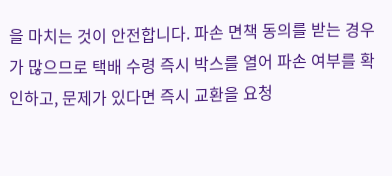을 마치는 것이 안전합니다. 파손 면책 동의를 받는 경우가 많으므로 택배 수령 즉시 박스를 열어 파손 여부를 확인하고, 문제가 있다면 즉시 교환을 요청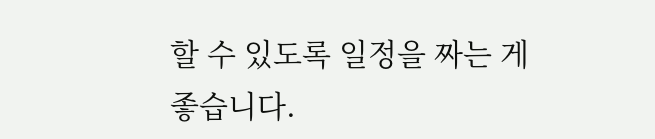할 수 있도록 일정을 짜는 게 좋습니다.